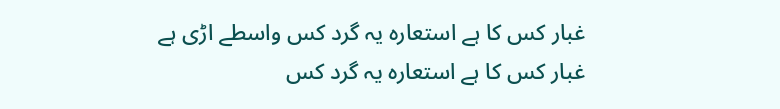غبار کس کا ہے استعارہ یہ گرد کس واسطے اڑی ہے
غبار کس کا ہے استعارہ یہ گرد کس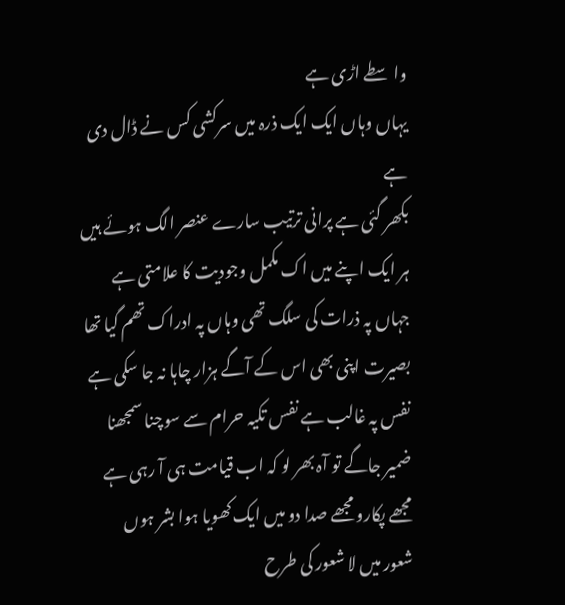واسطے اڑی ہے
یہاں وہاں ایک ایک ذرہ میں سرکشی کس نے ڈال دی ہے
بکھر گئی ہے پرانی ترتیب سارے عنصر الگ ہوئے ہیں
ہر ایک اپنے میں اک مکمل وجودیت کا علامتی ہے
جہاں پہ ذرات کی سلگ تھی وہاں پہ ادراک تھم گیا تھا
بصیرت اپنی بھی اس کے آگے ہزار چاہا نہ جا سکی ہے
نفس پہ غالب ہے نفس تکیہ حرام سے سوچنا سمجھنا
ضمیر جاگے تو آہ بھر لو کہ اب قیامت ہی آ رہی ہے
مجھے پکارو مجھے صدا دو میں ایک کھویا ہوا بشر ہوں
شعور میں لا شعور کی طرح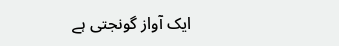ایک آواز گونجتی ہے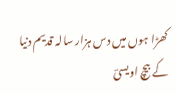کھڑا ہوں میں دس ہزار سالہ قدیم دنیا کے بیچ اویسیؔ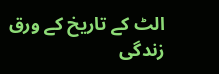الٹ کے تاریخ کے ورق زندگی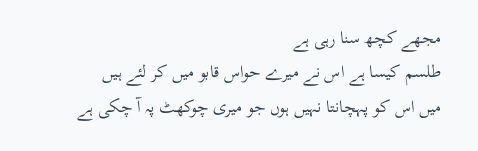مجھے کچھ سنا رہی ہے
طلسم کیسا ہے اس نے میرے حواس قابو میں کر لئے ہیں
میں اس کو پہچانتا نہیں ہوں جو میری چوکھٹ پہ آ چکی ہے